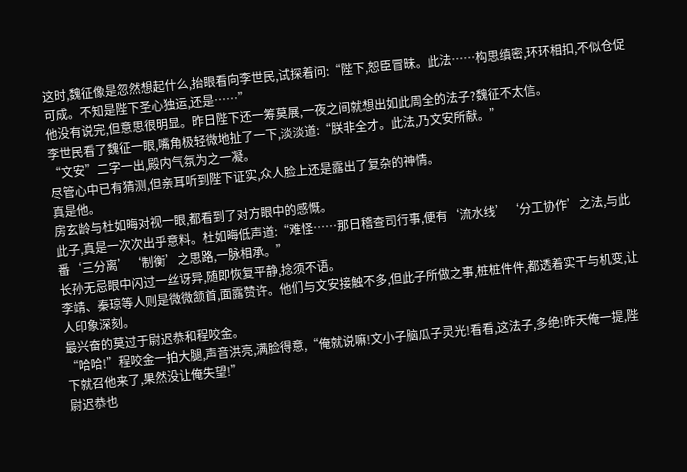这时,魏征像是忽然想起什么,抬眼看向李世民,试探着问:“陛下,恕臣冒昧。此法……构思缜密,环环相扣,不似仓促可成。不知是陛下圣心独运,还是……”
他没有说完,但意思很明显。昨日陛下还一筹莫展,一夜之间就想出如此周全的法子?魏征不太信。
李世民看了魏征一眼,嘴角极轻微地扯了一下,淡淡道:“朕非全才。此法,乃文安所献。”
“文安”二字一出,殿内气氛为之一凝。
尽管心中已有猜测,但亲耳听到陛下证实,众人脸上还是露出了复杂的神情。
真是他。
房玄龄与杜如晦对视一眼,都看到了对方眼中的感慨。
此子,真是一次次出乎意料。杜如晦低声道:“难怪……那日稽查司行事,便有‘流水线’‘分工协作’之法,与此番‘三分离’‘制衡’之思路,一脉相承。”
长孙无忌眼中闪过一丝讶异,随即恢复平静,捻须不语。
李靖、秦琼等人则是微微颔首,面露赞许。他们与文安接触不多,但此子所做之事,桩桩件件,都透着实干与机变,让人印象深刻。
最兴奋的莫过于尉迟恭和程咬金。
“哈哈!”程咬金一拍大腿,声音洪亮,满脸得意,“俺就说嘛!文小子脑瓜子灵光!看看,这法子,多绝!昨天俺一提,陛下就召他来了,果然没让俺失望!”
尉迟恭也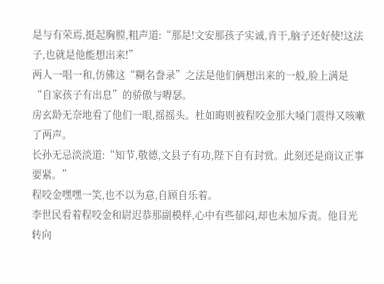是与有荣焉,挺起胸膛,粗声道:“那是!文安那孩子实诚,肯干,脑子还好使!这法子,也就是他能想出来!”
两人一唱一和,仿佛这“糊名誊录”之法是他们俩想出来的一般,脸上满是“自家孩子有出息”的骄傲与嘚瑟。
房玄龄无奈地看了他们一眼,摇摇头。杜如晦则被程咬金那大嗓门震得又咳嗽了两声。
长孙无忌淡淡道:“知节,敬德,文县子有功,陛下自有封赏。此刻还是商议正事要紧。”
程咬金嘿嘿一笑,也不以为意,自顾自乐着。
李世民看着程咬金和尉迟恭那副模样,心中有些郁闷,却也未加斥责。他目光转向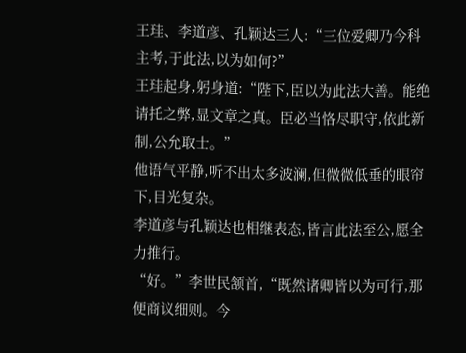王珪、李道彦、孔颖达三人:“三位爱卿乃今科主考,于此法,以为如何?”
王珪起身,躬身道:“陛下,臣以为此法大善。能绝请托之弊,显文章之真。臣必当恪尽职守,依此新制,公允取士。”
他语气平静,听不出太多波澜,但微微低垂的眼帘下,目光复杂。
李道彦与孔颖达也相继表态,皆言此法至公,愿全力推行。
“好。”李世民颔首,“既然诸卿皆以为可行,那便商议细则。今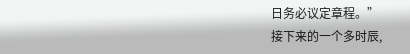日务必议定章程。”
接下来的一个多时辰,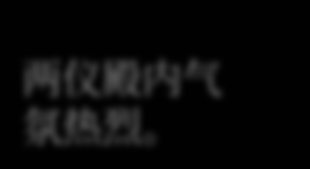两仪殿内气氛热烈。